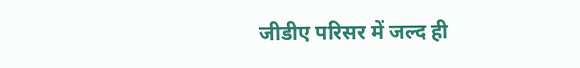जीडीए परिसर में जल्द ही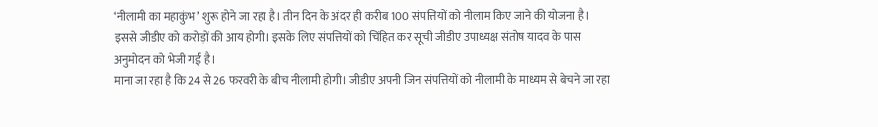‘नीलामी का महाकुंभ’ शुरू होने जा रहा है। तीन दिन के अंदर ही करीब 100 संपत्तियों को नीलाम किए जाने की योजना है। इससे जीडीए को करोड़ों की आय होगी। इसके लिए संपत्तियों को चिंहित कर सूची जीडीए उपाध्यक्ष संतोष यादव के पास अनुमोदन को भेजी गई है।
माना जा रहा है कि 24 से 26 फरवरी के बीच नीलामी होगी। जीडीए अपनी जिन संपत्तियों को नीलामी के माध्यम से बेचने जा रहा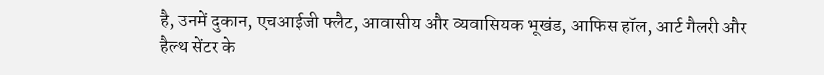है, उनमें दुकान, एचआईजी फ्लैट, आवासीय और व्यवासियक भूखंड, आफिस हॉल, आर्ट गैलरी और हैल्थ सेंटर के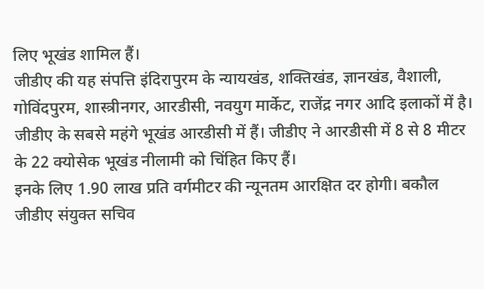लिए भूखंड शामिल हैं।
जीडीए की यह संपत्ति इंदिरापुरम के न्यायखंड, शक्तिखंड, ज्ञानखंड, वैशाली, गोविंदपुरम, शास्त्रीनगर, आरडीसी, नवयुग मार्केट, राजेंद्र नगर आदि इलाकों में है। जीडीए के सबसे महंगे भूखंड आरडीसी में हैं। जीडीए ने आरडीसी में 8 से 8 मीटर के 22 क्योसेक भूखंड नीलामी को चिंहित किए हैं।
इनके लिए 1.90 लाख प्रति वर्गमीटर की न्यूनतम आरक्षित दर होगी। बकौल जीडीए संयुक्त सचिव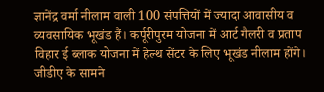ज्ञानेंद्र वर्मा नीलाम वाली 100 संपत्तियों में ज्यादा आवासीय व व्यवसायिक भूखंड हैं। कर्पूरीपुरम योजना में आर्ट गैलरी व प्रताप विहार ई ब्लाक योजना में हेल्थ सेंटर के लिए भूखंड नीलाम होंगे।
जीडीए के सामने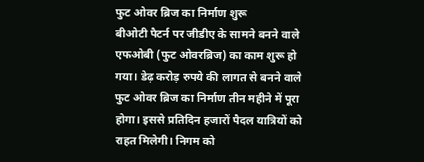फुट ओवर ब्रिज का निर्माण शुरू
बीओटी पैटर्न पर जीडीए के सामने बनने वाले एफओबी (फुट ओवरब्रिज) का काम शुरू हो गया। डेढ़ करोड़ रुपये की लागत से बनने वाले फुट ओवर ब्रिज का निर्माण तीन महीने में पूरा होगा। इससे प्रतिदिन हजारों पैदल यात्रियों को राहत मिलेगी। निगम को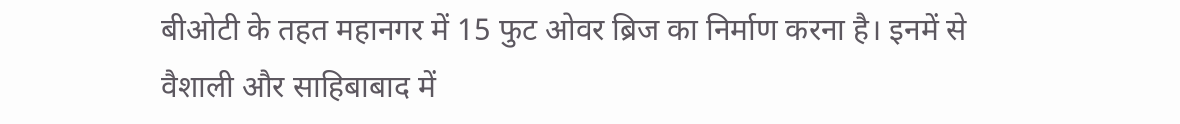बीओटी के तहत महानगर में 15 फुट ओवर ब्रिज का निर्माण करना है। इनमें से वैशाली और साहिबाबाद में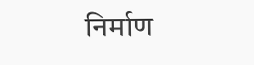निर्माण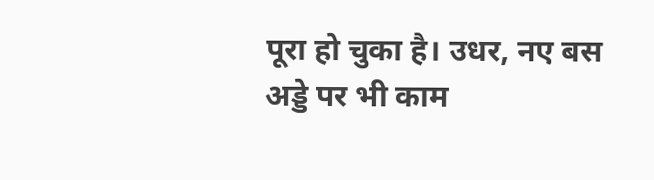पूरा हो चुका है। उधर, नए बस अड्डे पर भी काम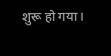शुरू हो गया।